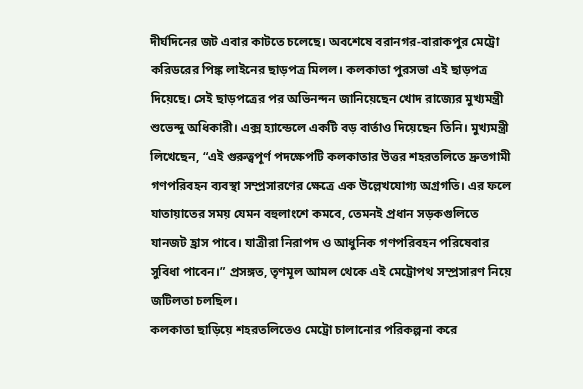দীর্ঘদিনের জট এবার কাটতে চলেছে। অবশেষে বরানগর-বারাকপুর মেট্রো করিডরের পিঙ্ক লাইনের ছাড়পত্র মিলল। কলকাতা পুরসভা এই ছাড়পত্র দিয়েছে। সেই ছাড়পত্রের পর অভিনন্দন জানিয়েছেন খোদ রাজ্যের মুখ্যমন্ত্রী শুভেন্দু অধিকারী। এক্স হ্যান্ডেলে একটি বড় বার্তাও দিয়েছেন তিনি। মুখ্যমন্ত্রী লিখেছেন, “এই গুরুত্বপূর্ণ পদক্ষেপটি কলকাতার উত্তর শহরতলিতে দ্রুতগামী গণপরিবহন ব্যবস্থা সম্প্রসারণের ক্ষেত্রে এক উল্লেখযোগ্য অগ্রগতি। এর ফলে যাতায়াতের সময় যেমন বহুলাংশে কমবে, তেমনই প্রধান সড়কগুলিতে যানজট হ্রাস পাবে। যাত্রীরা নিরাপদ ও আধুনিক গণপরিবহন পরিষেবার সুবিধা পাবেন।” প্রসঙ্গত, তৃণমূল আমল থেকে এই মেট্রোপথ সম্প্রসারণ নিয়ে জটিলতা চলছিল।
কলকাতা ছাড়িয়ে শহরতলিতেও মেট্রো চালানোর পরিকল্পনা করে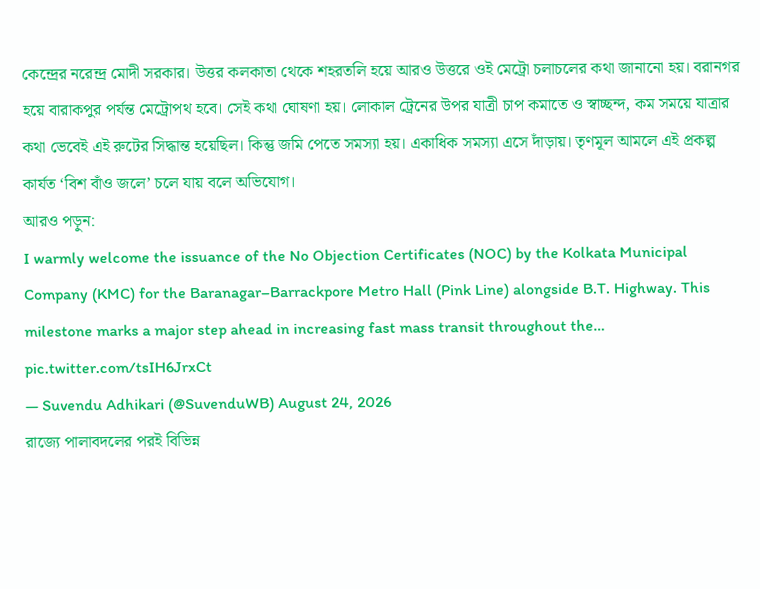কেন্দ্রের নরেন্দ্র মোদী সরকার। উত্তর কলকাতা থেকে শহরতলি হয়ে আরও উত্তরে ওই মেট্রো চলাচলের কথা জানানো হয়। বরানগর হয়ে বারাকপুর পর্যন্ত মেট্রোপথ হবে। সেই কথা ঘোষণা হয়। লোকাল ট্রেনের উপর যাত্রী চাপ কমাতে ও স্বাচ্ছন্দ, কম সময়ে যাত্রার কথা ভেবেই এই রুটের সিদ্ধান্ত হয়েছিল। কিন্তু জমি পেতে সমস্যা হয়। একাধিক সমস্যা এসে দাঁড়ায়। তৃণমূল আমলে এই প্রকল্প কার্যত ‘বিশ বাঁও জলে’ চলে যায় বলে অভিযোগ।
আরও পড়ুন:
I warmly welcome the issuance of the No Objection Certificates (NOC) by the Kolkata Municipal Company (KMC) for the Baranagar–Barrackpore Metro Hall (Pink Line) alongside B.T. Highway. This milestone marks a major step ahead in increasing fast mass transit throughout the… pic.twitter.com/tsIH6JrxCt
— Suvendu Adhikari (@SuvenduWB) August 24, 2026
রাজ্যে পালাবদলের পরই বিভিন্ন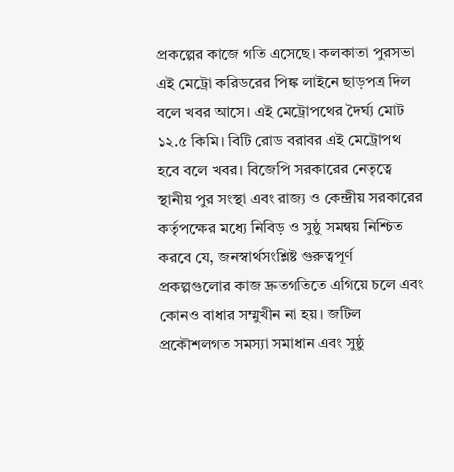প্রকল্পের কাজে গতি এসেছে। কলকাতা পুরসভা এই মেট্রো করিডরের পিঙ্ক লাইনে ছাড়পত্র দিল বলে খবর আসে। এই মেট্রোপথের দৈর্ঘ্য মোট ১২.৫ কিমি। বিটি রোড বরাবর এই মেট্রোপথ হবে বলে খবর। বিজেপি সরকারের নেতৃত্বে স্থানীয় পুর সংস্থা এবং রাজ্য ও কেন্দ্রীয় সরকারের কর্তৃপক্ষের মধ্যে নিবিড় ও সুষ্ঠু সমন্বয় নিশ্চিত করবে যে, জনস্বার্থসংশ্লিষ্ট গুরুত্বপূর্ণ প্রকল্পগুলোর কাজ দ্রুতগতিতে এগিয়ে চলে এবং কোনও বাধার সম্মুখীন না হয়। জটিল প্রকৌশলগত সমস্যা সমাধান এবং সুষ্ঠু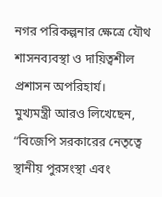নগর পরিকল্পনার ক্ষেত্রে যৌথ শাসনব্যবস্থা ও দায়িত্বশীল প্রশাসন অপরিহার্য।
মুখ্যমন্ত্রী আরও লিখেছেন, “বিজেপি সরকারের নেতৃত্বে স্থানীয় পুরসংস্থা এবং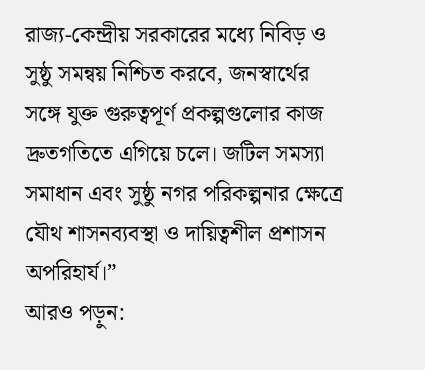রাজ্য-কেন্দ্রীয় সরকারের মধ্যে নিবিড় ও সুষ্ঠু সমন্বয় নিশ্চিত করবে, জনস্বার্থের সঙ্গে যুক্ত গুরুত্বপূর্ণ প্রকল্পগুলোর কাজ দ্রুতগতিতে এগিয়ে চলে। জটিল সমস্যা সমাধান এবং সুষ্ঠু নগর পরিকল্পনার ক্ষেত্রে যৌথ শাসনব্যবস্থা ও দায়িত্বশীল প্রশাসন অপরিহার্য।”
আরও পড়ুন: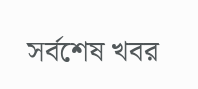সর্বশেষ খবর